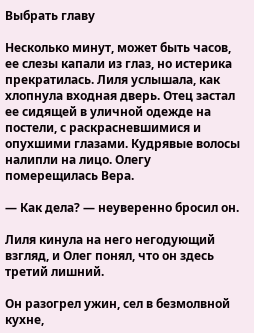Выбрать главу

Несколько минут, может быть часов, ее слезы капали из глаз, но истерика прекратилась. Лиля услышала, как хлопнула входная дверь. Отец застал ее сидящей в уличной одежде на постели, с раскрасневшимися и опухшими глазами. Кудрявые волосы налипли на лицо. Олегу померещилась Вера.

— Как дела? — неуверенно бросил он.

Лиля кинула на него негодующий взгляд, и Олег понял, что он здесь третий лишний.

Он разогрел ужин, сел в безмолвной кухне,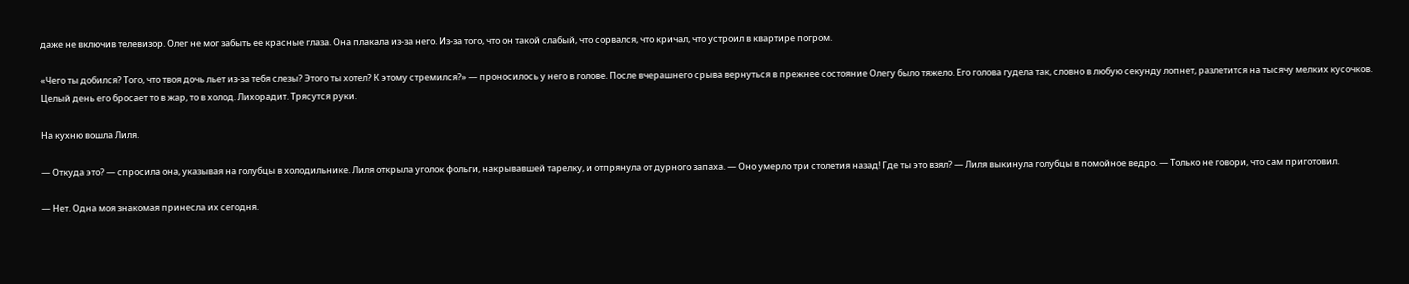даже не включив телевизор. Олег не мог забыть ее красные глаза. Она плакала из-за него. Из-за того, что он такой слабый, что сорвался, что кричал, что устроил в квартире погром.

«Чего ты добился? Того, что твоя дочь льет из-за тебя слезы? Этого ты хотел? К этому стремился?» — проносилось у него в голове. После вчерашнего срыва вернуться в прежнее состояние Олегу было тяжело. Его голова гудела так, словно в любую секунду лопнет, разлетится на тысячу мелких кусочков. Целый день его бросает то в жар, то в холод. Лихорадит. Трясутся руки.

На кухню вошла Лиля.

— Откуда это? — спросила она, указывая на голубцы в холодильнике. Лиля открыла уголок фольги, накрывавшей тарелку, и отпрянула от дурного запаха. — Оно умерло три столетия назад! Где ты это взял? — Лиля выкинула голубцы в помойное ведро. — Только не говори, что сам приготовил.

— Нет. Одна моя знакомая принесла их сегодня.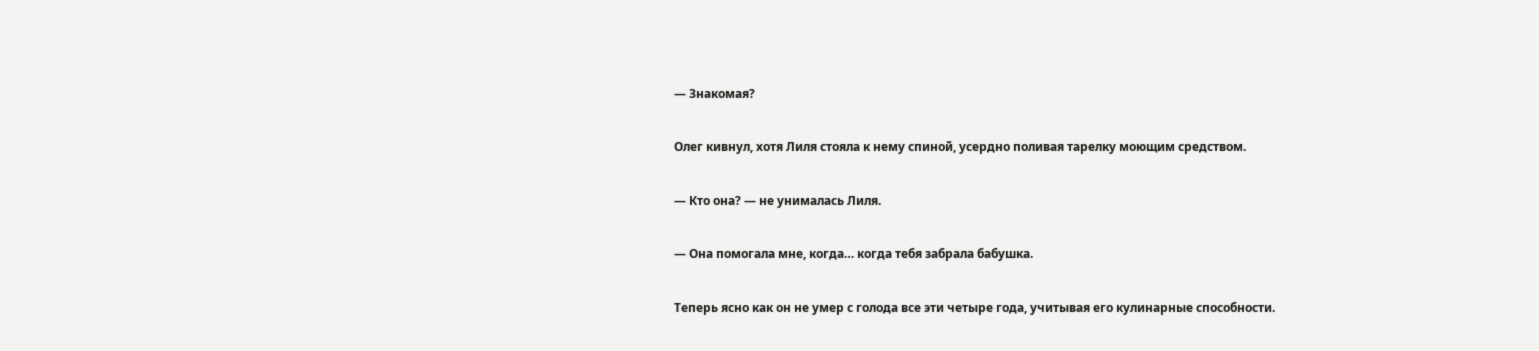— Знакомая?

Олег кивнул, хотя Лиля стояла к нему спиной, усердно поливая тарелку моющим средством.

— Кто она? — не унималась Лиля.

— Она помогала мне, когда… когда тебя забрала бабушка.

Теперь ясно как он не умер с голода все эти четыре года, учитывая его кулинарные способности.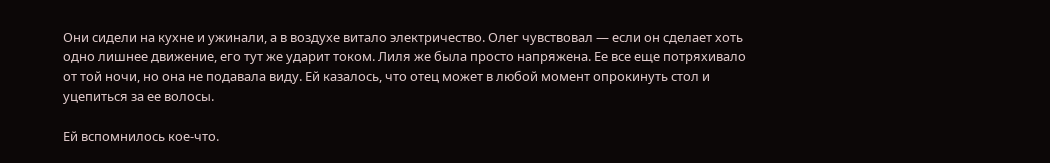Они сидели на кухне и ужинали, а в воздухе витало электричество. Олег чувствовал — если он сделает хоть одно лишнее движение, его тут же ударит током. Лиля же была просто напряжена. Ее все еще потряхивало от той ночи, но она не подавала виду. Ей казалось, что отец может в любой момент опрокинуть стол и уцепиться за ее волосы.

Ей вспомнилось кое-что.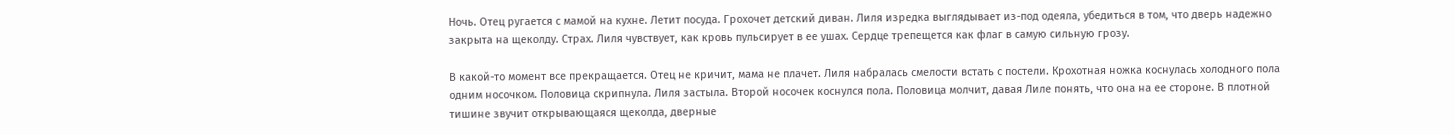Ночь. Отец ругается с мамой на кухне. Летит посуда. Грохочет детский диван. Лиля изредка выглядывает из-под одеяла, убедиться в том, что дверь надежно закрыта на щеколду. Страх. Лиля чувствует, как кровь пульсирует в ее ушах. Сердце трепещется как флаг в самую сильную грозу.

В какой-то момент все прекращается. Отец не кричит, мама не плачет. Лиля набралась смелости встать с постели. Крохотная ножка коснулась холодного пола одним носочком. Половица скрипнула. Лиля застыла. Второй носочек коснулся пола. Половица молчит, давая Лиле понять, что она на ее стороне. В плотной тишине звучит открывающаяся щеколда, дверные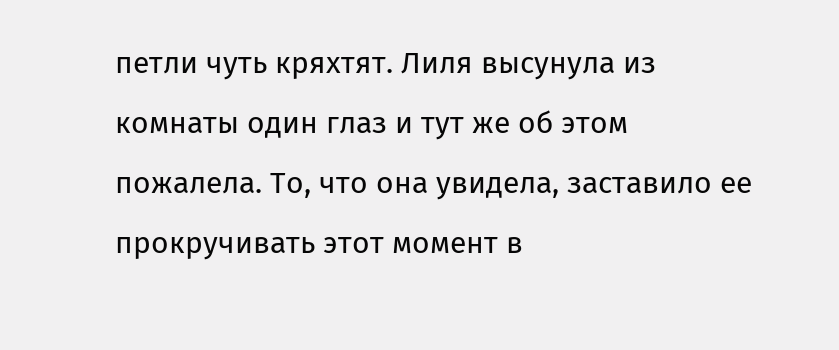петли чуть кряхтят. Лиля высунула из комнаты один глаз и тут же об этом пожалела. То, что она увидела, заставило ее прокручивать этот момент в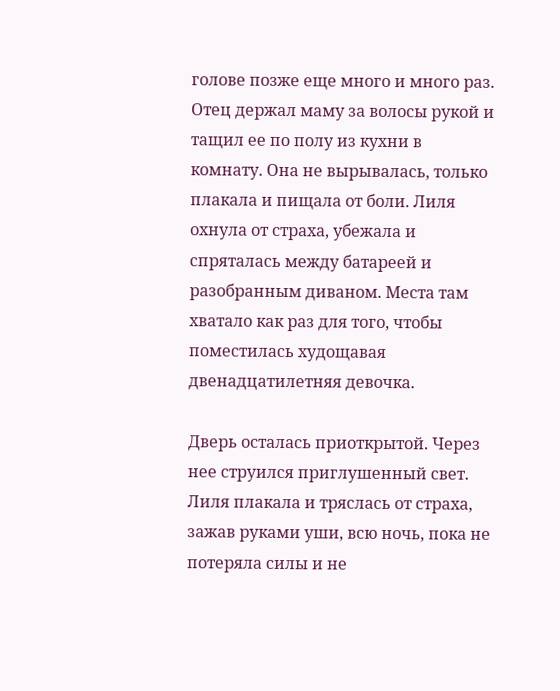голове позже еще много и много раз. Отец держал маму за волосы рукой и тащил ее по полу из кухни в комнату. Она не вырывалась, только плакала и пищала от боли. Лиля охнула от страха, убежала и спряталась между батареей и разобранным диваном. Места там хватало как раз для того, чтобы поместилась худощавая двенадцатилетняя девочка.

Дверь осталась приоткрытой. Через нее струился приглушенный свет. Лиля плакала и тряслась от страха, зажав руками уши, всю ночь, пока не потеряла силы и не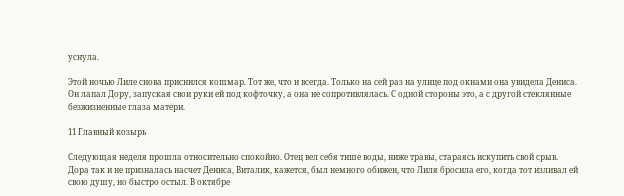уснула.

Этой ночью Лиле снова приснился кошмар. Тот же, что и всегда. Только на сей раз на улице под окнами она увидела Дениса. Он лапал Дору, запуская свои руки ей под кофточку, а она не сопротивлялась. С одной стороны это, а с другой стеклянные безжизненные глаза матери.

11 Главный козырь

Следующая неделя прошла относительно спокойно. Отец вел себя тише воды, ниже травы, стараясь искупить свой срыв. Дора так и не призналась насчет Дениса, Виталик, кажется, был немного обижен, что Лиля бросила его, когда тот изливал ей свою душу, но быстро остыл. В октябре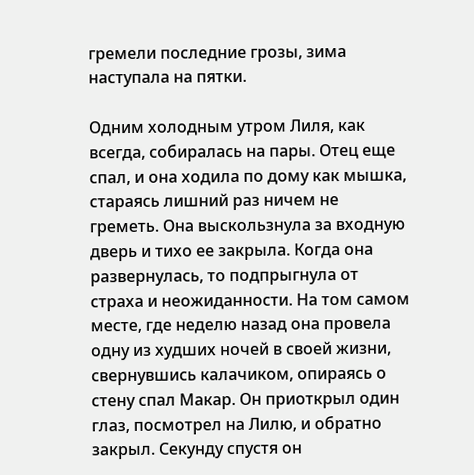гремели последние грозы, зима наступала на пятки.

Одним холодным утром Лиля, как всегда, собиралась на пары. Отец еще спал, и она ходила по дому как мышка, стараясь лишний раз ничем не греметь. Она выскользнула за входную дверь и тихо ее закрыла. Когда она развернулась, то подпрыгнула от страха и неожиданности. На том самом месте, где неделю назад она провела одну из худших ночей в своей жизни, свернувшись калачиком, опираясь о стену спал Макар. Он приоткрыл один глаз, посмотрел на Лилю, и обратно закрыл. Секунду спустя он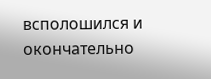всполошился и окончательно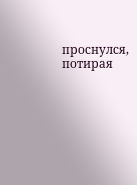проснулся, потирая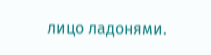лицо ладонями.